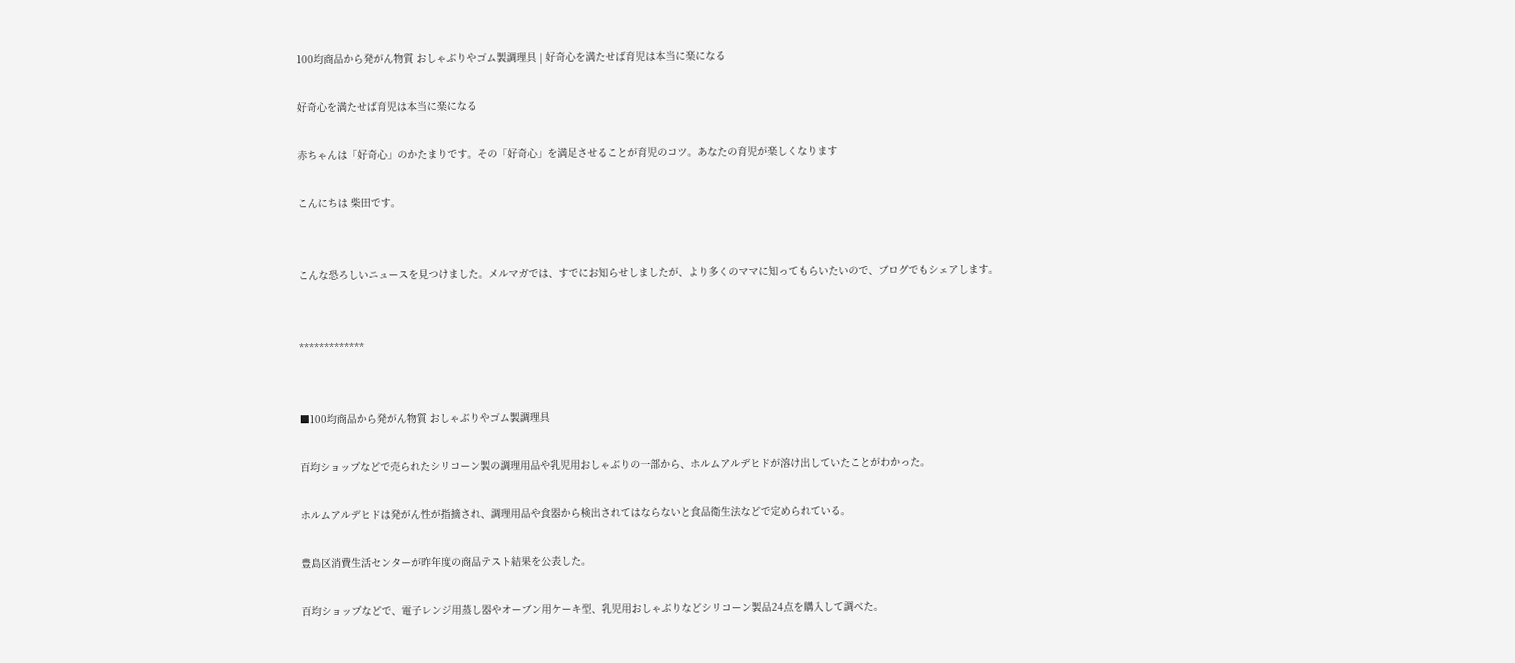100均商品から発がん物質 おしゃぶりやゴム製調理具 | 好奇心を満たせば育児は本当に楽になる

好奇心を満たせば育児は本当に楽になる

赤ちゃんは「好奇心」のかたまりです。その「好奇心」を満足させることが育児のコツ。あなたの育児が楽しくなります

こんにちは 柴田です。


こんな恐ろしいニュースを見つけました。メルマガでは、すでにお知らせしましたが、より多くのママに知ってもらいたいので、ブログでもシェアします。


*************


■100均商品から発がん物質 おしゃぶりやゴム製調理具

百均ショップなどで売られたシリコーン製の調理用品や乳児用おしゃぶりの一部から、ホルムアルデヒドが溶け出していたことがわかった。

ホルムアルデヒドは発がん性が指摘され、調理用品や食器から検出されてはならないと食品衛生法などで定められている。

豊島区消費生活センターが昨年度の商品テスト結果を公表した。

百均ショップなどで、電子レンジ用蒸し器やオーブン用ケーキ型、乳児用おしゃぶりなどシリコーン製品24点を購入して調べた。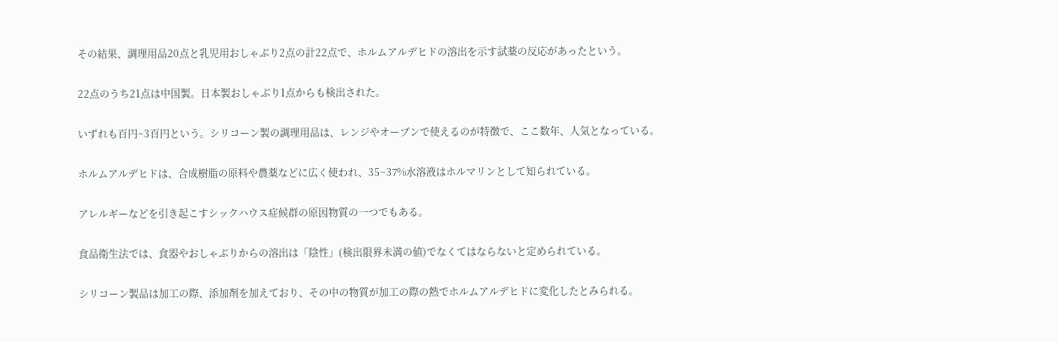その結果、調理用品20点と乳児用おしゃぶり2点の計22点で、ホルムアルデヒドの溶出を示す試薬の反応があったという。

22点のうち21点は中国製。日本製おしゃぶり1点からも検出された。

いずれも百円~3百円という。シリコーン製の調理用品は、レンジやオーブンで使えるのが特徴で、ここ数年、人気となっている。

ホルムアルデヒドは、合成樹脂の原料や農薬などに広く使われ、35~37%水溶液はホルマリンとして知られている。

アレルギーなどを引き起こすシックハウス症候群の原因物質の一つでもある。

食品衛生法では、食器やおしゃぶりからの溶出は「陰性」(検出限界未満の値)でなくてはならないと定められている。

シリコーン製品は加工の際、添加剤を加えており、その中の物質が加工の際の熱でホルムアルデヒドに変化したとみられる。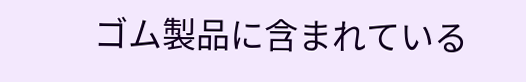ゴム製品に含まれている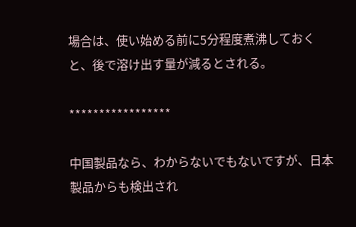場合は、使い始める前に5分程度煮沸しておくと、後で溶け出す量が減るとされる。

*****************

中国製品なら、わからないでもないですが、日本製品からも検出され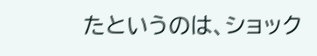たというのは、ショック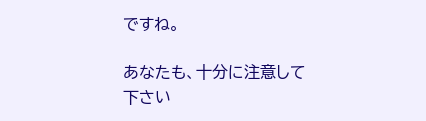ですね。

あなたも、十分に注意して下さい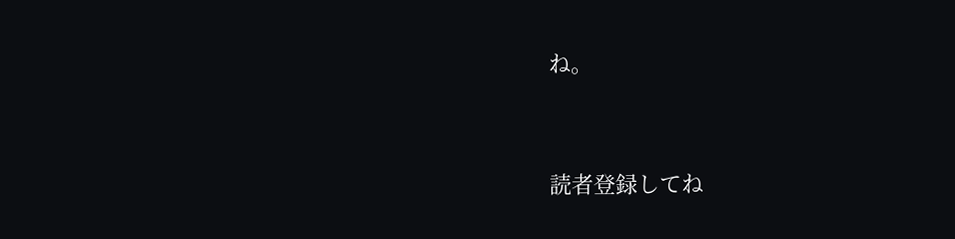ね。




読者登録してね